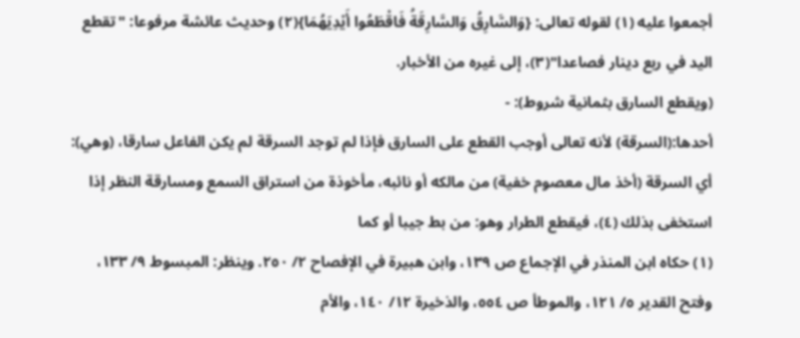أجمعوا عليه (١) لقوله تعالى: {وَالسَّارِقُ وَالسَّارِقَةُ فَاقْطَعُوا أَيْدِيَهُمَا}(٢) وحديث عائشة مرفوعا: "تقطع اليد في ربع دينار فصاعدا"(٣)، إلى غيره من الأخبار.
(ويقطع السارق بثمانية شروط): -
أحدها:(السرقة) لأنه تعالى أوجب القطع على السارق فإذا لم توجد السرقة لم يكن الفاعل سارقا، (وهي): أي السرقة (أخذ مال معصوم خفية) من مالكه أو نائبه، مأخوذة من استراق السمع ومسارقة النظر إذا استخفى بذلك (٤)، فيقطع الطرار وهو: من بط جيبا أو كما
(١) حكاه ابن المنذر في الإجماع ص ١٣٩، وابن هبيرة في الإفصاح ٢/ ٢٥٠. وينظر: المبسوط ٩/ ١٣٣، وفتح القدير ٥/ ١٢١، والموطأ ص ٥٥٤، والذخيرة ١٢/ ١٤٠، والأم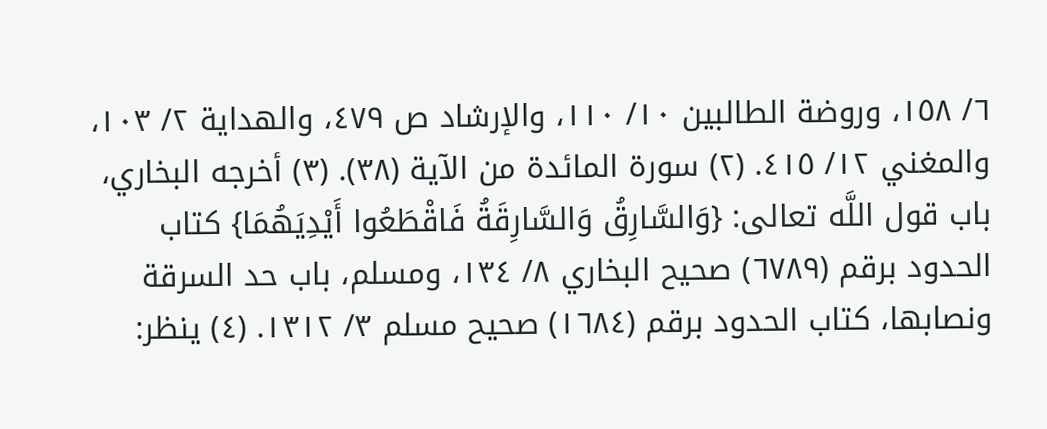٦/ ١٥٨، وروضة الطالبين ١٠/ ١١٠، والإرشاد ص ٤٧٩، والهداية ٢/ ١٠٣، والمغني ١٢/ ٤١٥. (٢) سورة المائدة من الآية (٣٨). (٣) أخرجه البخاري، باب قول اللَّه تعالى: {وَالسَّارِقُ وَالسَّارِقَةُ فَاقْطَعُوا أَيْدِيَهُمَا} كتاب الحدود برقم (٦٧٨٩) صحيح البخاري ٨/ ١٣٤، ومسلم، باب حد السرقة ونصابها، كتاب الحدود برقم (١٦٨٤) صحيح مسلم ٣/ ١٣١٢. (٤) ينظر: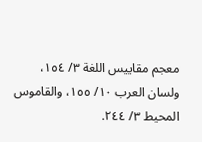معجم مقاييس اللغة ٣/ ١٥٤، ولسان العرب ١٠/ ١٥٥، والقاموس المحيط ٣/ ٢٤٤.